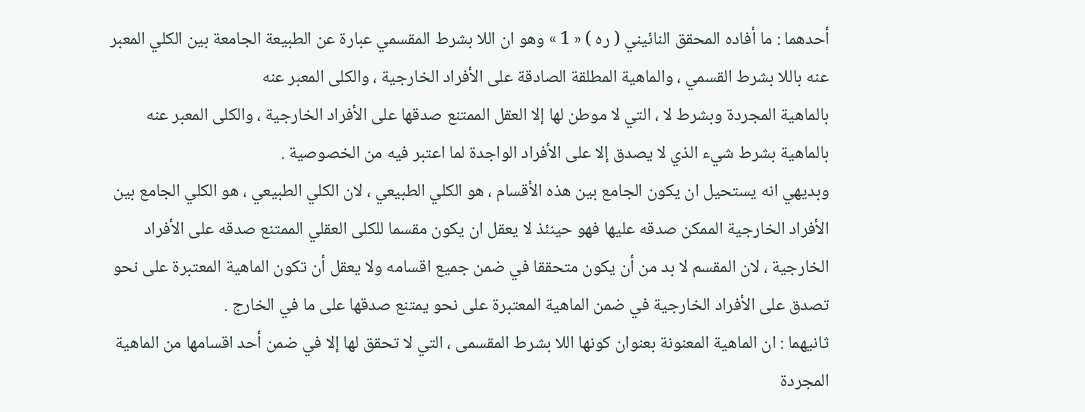أحدهما : ما أفاده المحقق النائيني ( ره ) « 1 » وهو ان اللا بشرط المقسمي عبارة عن الطبيعة الجامعة بين الكلي المعبر عنه باللا بشرط القسمي ، والماهية المطلقة الصادقة على الأفراد الخارجية ، والكلى المعبر عنه
بالماهية المجردة وبشرط لا ، التي لا موطن لها إلا العقل الممتنع صدقها على الأفراد الخارجية ، والكلى المعبر عنه بالماهية بشرط شيء الذي لا يصدق إلا على الأفراد الواجدة لما اعتبر فيه من الخصوصية .
وبديهي انه يستحيل ان يكون الجامع بين هذه الأقسام ، هو الكلي الطبيعي ، لان الكلي الطبيعي ، هو الكلي الجامع بين الأفراد الخارجية الممكن صدقه عليها فهو حينئذ لا يعقل ان يكون مقسما للكلى العقلي الممتنع صدقه على الأفراد الخارجية ، لان المقسم لا بد من أن يكون متحققا في ضمن جميع اقسامه ولا يعقل أن تكون الماهية المعتبرة على نحو تصدق على الأفراد الخارجية في ضمن الماهية المعتبرة على نحو يمتنع صدقها على ما في الخارج .
ثانيهما : ان الماهية المعنونة بعنوان كونها اللا بشرط المقسمى ، التي لا تحقق لها إلا في ضمن أحد اقسامها من الماهية المجردة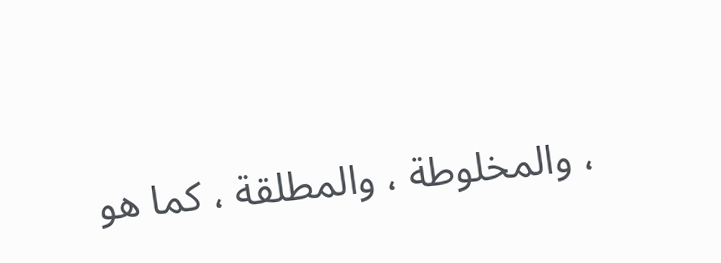، والمخلوطة ، والمطلقة ، كما هو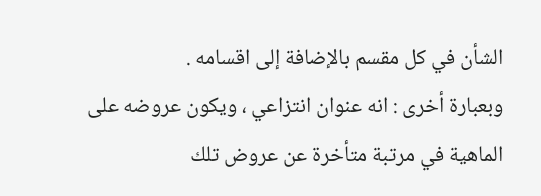الشأن في كل مقسم بالإضافة إلى اقسامه .
وبعبارة أخرى : انه عنوان انتزاعي ، ويكون عروضه على الماهية في مرتبة متأخرة عن عروض تلك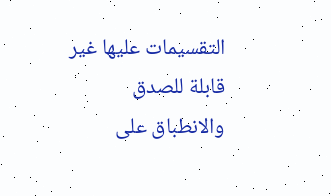التقسيمات عليها غير قابلة للصدق والانطباق على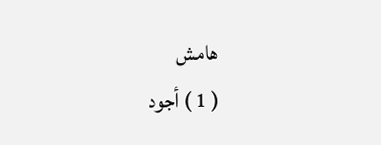هامش
( 1 ) أجود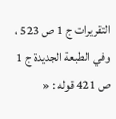التقريرات ج 1 ص 523 ، وفي الطبعة الجديدة ج 1 ص 421 قوله : «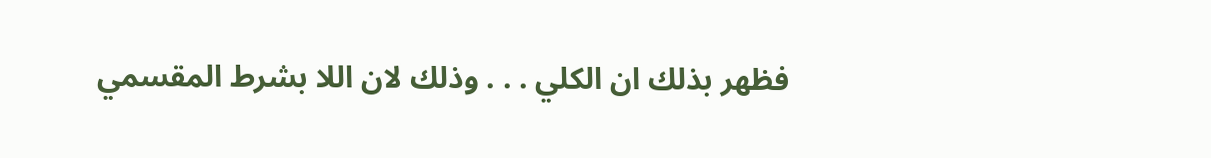فظهر بذلك ان الكلي . . . وذلك لان اللا بشرط المقسمي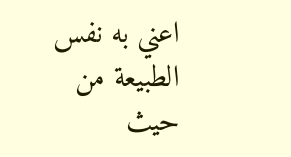اعني به نفس الطبيعة من حيث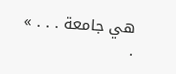هي جامعة . . . » .